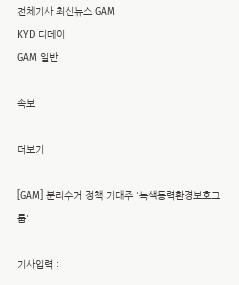전체기사 최신뉴스 GAM
KYD 디데이
GAM 일반

속보

더보기

[GAM] 분리수거 정책 기대주 '녹색동력환경보호그룹'

기사입력 :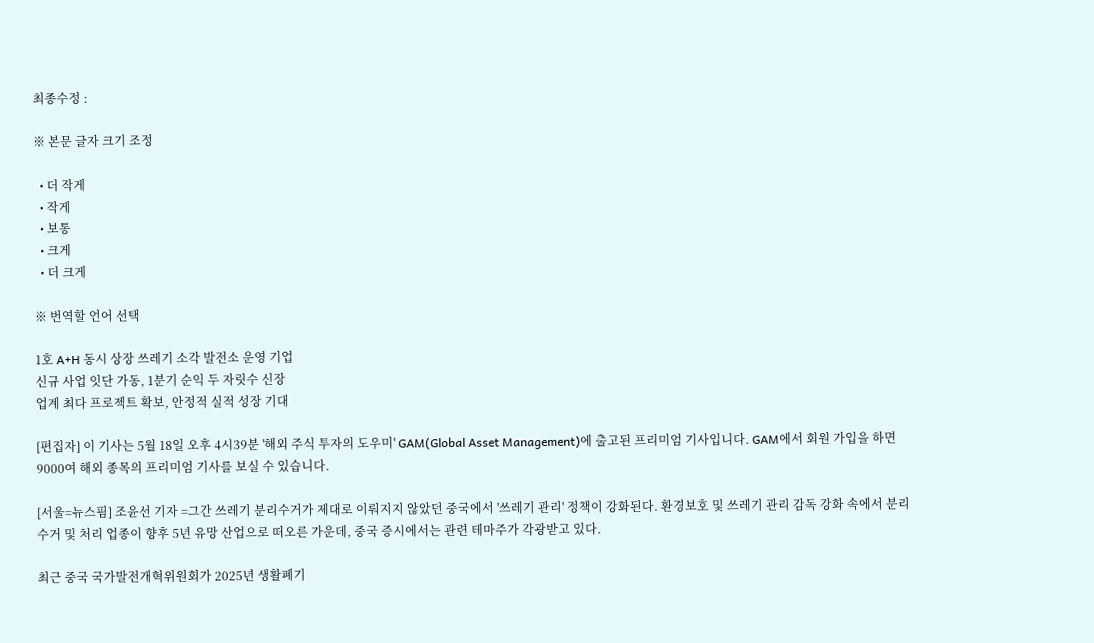최종수정 :

※ 본문 글자 크기 조정

  • 더 작게
  • 작게
  • 보통
  • 크게
  • 더 크게

※ 번역할 언어 선택

1호 A+H 동시 상장 쓰레기 소각 발전소 운영 기업
신규 사업 잇단 가동, 1분기 순익 두 자릿수 신장
업계 최다 프로젝트 확보, 안정적 실적 성장 기대

[편집자] 이 기사는 5월 18일 오후 4시39분 '해외 주식 투자의 도우미' GAM(Global Asset Management)에 출고된 프리미엄 기사입니다. GAM에서 회원 가입을 하면 9000여 해외 종목의 프리미엄 기사를 보실 수 있습니다.

[서울=뉴스핌] 조윤선 기자 =그간 쓰레기 분리수거가 제대로 이뤄지지 않았던 중국에서 '쓰레기 관리' 정책이 강화된다. 환경보호 및 쓰레기 관리 감독 강화 속에서 분리수거 및 처리 업종이 향후 5년 유망 산업으로 떠오른 가운데, 중국 증시에서는 관련 테마주가 각광받고 있다.

최근 중국 국가발전개혁위원회가 2025년 생활폐기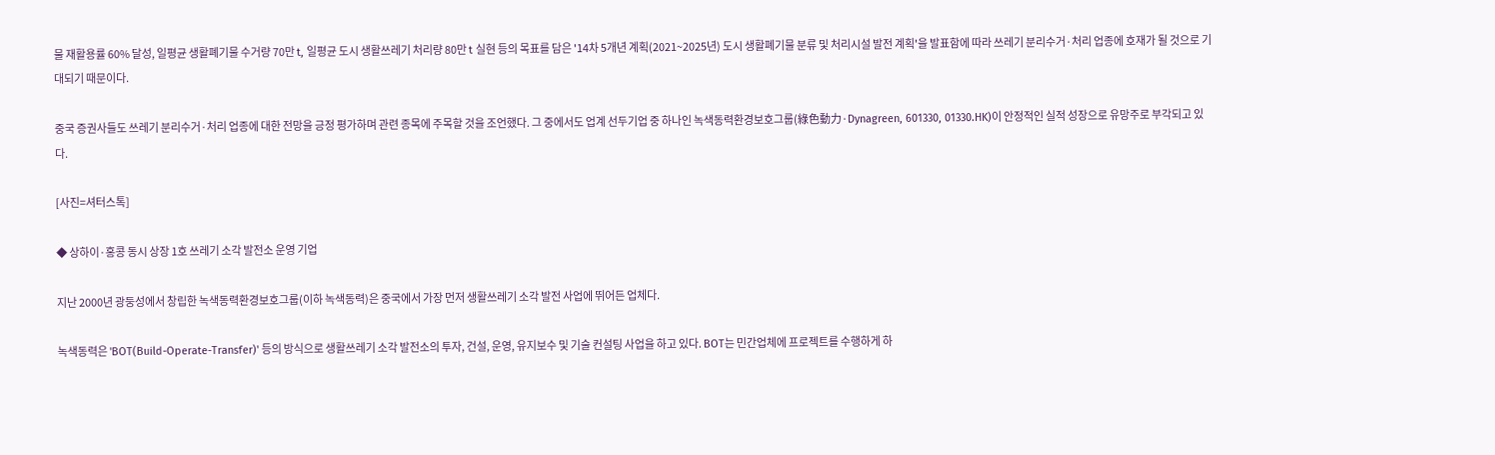물 재활용률 60% 달성, 일평균 생활폐기물 수거량 70만 t, 일평균 도시 생활쓰레기 처리량 80만 t 실현 등의 목표를 담은 '14차 5개년 계획(2021~2025년) 도시 생활폐기물 분류 및 처리시설 발전 계획'을 발표함에 따라 쓰레기 분리수거·처리 업종에 호재가 될 것으로 기대되기 때문이다.

중국 증권사들도 쓰레기 분리수거·처리 업종에 대한 전망을 긍정 평가하며 관련 종목에 주목할 것을 조언했다. 그 중에서도 업계 선두기업 중 하나인 녹색동력환경보호그룹(綠色動力·Dynagreen, 601330, 01330.HK)이 안정적인 실적 성장으로 유망주로 부각되고 있다.

[사진=셔터스톡]

◆ 상하이·홍콩 동시 상장 1호 쓰레기 소각 발전소 운영 기업

지난 2000년 광둥성에서 창립한 녹색동력환경보호그룹(이하 녹색동력)은 중국에서 가장 먼저 생활쓰레기 소각 발전 사업에 뛰어든 업체다.

녹색동력은 'BOT(Build-Operate-Transfer)' 등의 방식으로 생활쓰레기 소각 발전소의 투자, 건설, 운영, 유지보수 및 기술 컨설팅 사업을 하고 있다. BOT는 민간업체에 프로젝트를 수행하게 하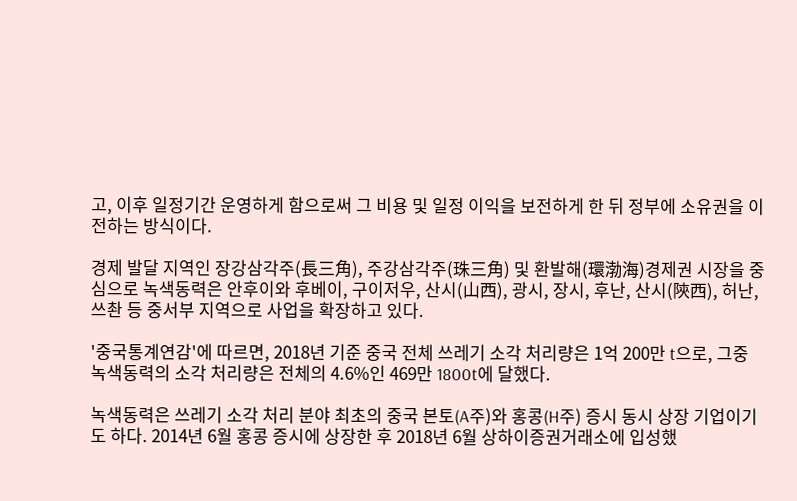고, 이후 일정기간 운영하게 함으로써 그 비용 및 일정 이익을 보전하게 한 뒤 정부에 소유권을 이전하는 방식이다.

경제 발달 지역인 장강삼각주(長三角), 주강삼각주(珠三角) 및 환발해(環渤海)경제권 시장을 중심으로 녹색동력은 안후이와 후베이, 구이저우, 산시(山西), 광시, 장시, 후난, 산시(陝西), 허난, 쓰촨 등 중서부 지역으로 사업을 확장하고 있다.

'중국통계연감'에 따르면, 2018년 기준 중국 전체 쓰레기 소각 처리량은 1억 200만 t으로, 그중 녹색동력의 소각 처리량은 전체의 4.6%인 469만 1800t에 달했다.

녹색동력은 쓰레기 소각 처리 분야 최초의 중국 본토(A주)와 홍콩(H주) 증시 동시 상장 기업이기도 하다. 2014년 6월 홍콩 증시에 상장한 후 2018년 6월 상하이증권거래소에 입성했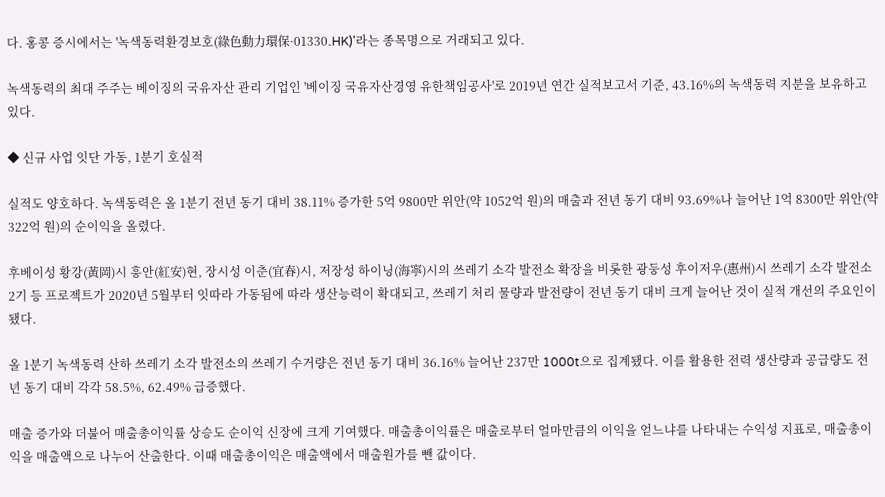다. 홍콩 증시에서는 '녹색동력환경보호(綠色動力環保·01330.HK)'라는 종목명으로 거래되고 있다.

녹색동력의 최대 주주는 베이징의 국유자산 관리 기업인 '베이징 국유자산경영 유한책임공사'로 2019년 연간 실적보고서 기준, 43.16%의 녹색동력 지분을 보유하고 있다.

◆ 신규 사업 잇단 가동, 1분기 호실적

실적도 양호하다. 녹색동력은 올 1분기 전년 동기 대비 38.11% 증가한 5억 9800만 위안(약 1052억 원)의 매출과 전년 동기 대비 93.69%나 늘어난 1억 8300만 위안(약 322억 원)의 순이익을 올렸다.

후베이성 황강(黃岡)시 훙안(紅安)현, 장시성 이춘(宜春)시, 저장성 하이닝(海寧)시의 쓰레기 소각 발전소 확장을 비롯한 광둥성 후이저우(惠州)시 쓰레기 소각 발전소 2기 등 프로젝트가 2020년 5월부터 잇따라 가동됨에 따라 생산능력이 확대되고, 쓰레기 처리 물량과 발전량이 전년 동기 대비 크게 늘어난 것이 실적 개선의 주요인이 됐다.

올 1분기 녹색동력 산하 쓰레기 소각 발전소의 쓰레기 수거량은 전년 동기 대비 36.16% 늘어난 237만 1000t으로 집계됐다. 이를 활용한 전력 생산량과 공급량도 전년 동기 대비 각각 58.5%, 62.49% 급증했다.

매출 증가와 더불어 매출총이익률 상승도 순이익 신장에 크게 기여했다. 매출총이익률은 매출로부터 얼마만큼의 이익을 얻느냐를 나타내는 수익성 지표로, 매출총이익을 매출액으로 나누어 산출한다. 이때 매출총이익은 매출액에서 매출원가를 뺀 값이다.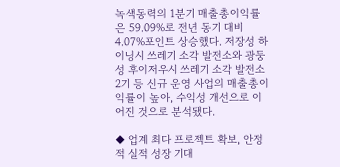녹색동력의 1분기 매출총이익률은 59.09%로 전년 동기 대비 4.07%포인트 상승했다. 저장성 하이닝시 쓰레기 소각 발전소와 광둥성 후이저우시 쓰레기 소각 발전소 2기 등 신규 운영 사업의 매출총이익률이 높아, 수익성 개선으로 이어진 것으로 분석됐다.

◆ 업계 최다 프로젝트 확보, 안정적 실적 성장 기대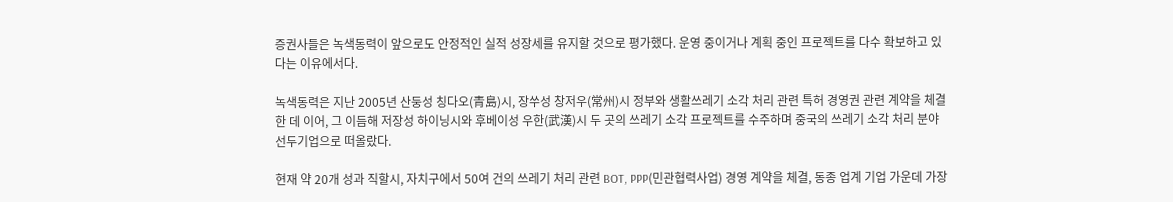증권사들은 녹색동력이 앞으로도 안정적인 실적 성장세를 유지할 것으로 평가했다. 운영 중이거나 계획 중인 프로젝트를 다수 확보하고 있다는 이유에서다.

녹색동력은 지난 2005년 산둥성 칭다오(青島)시, 장쑤성 창저우(常州)시 정부와 생활쓰레기 소각 처리 관련 특허 경영권 관련 계약을 체결한 데 이어, 그 이듬해 저장성 하이닝시와 후베이성 우한(武漢)시 두 곳의 쓰레기 소각 프로젝트를 수주하며 중국의 쓰레기 소각 처리 분야 선두기업으로 떠올랐다.

현재 약 20개 성과 직할시, 자치구에서 50여 건의 쓰레기 처리 관련 BOT, PPP(민관협력사업) 경영 계약을 체결, 동종 업계 기업 가운데 가장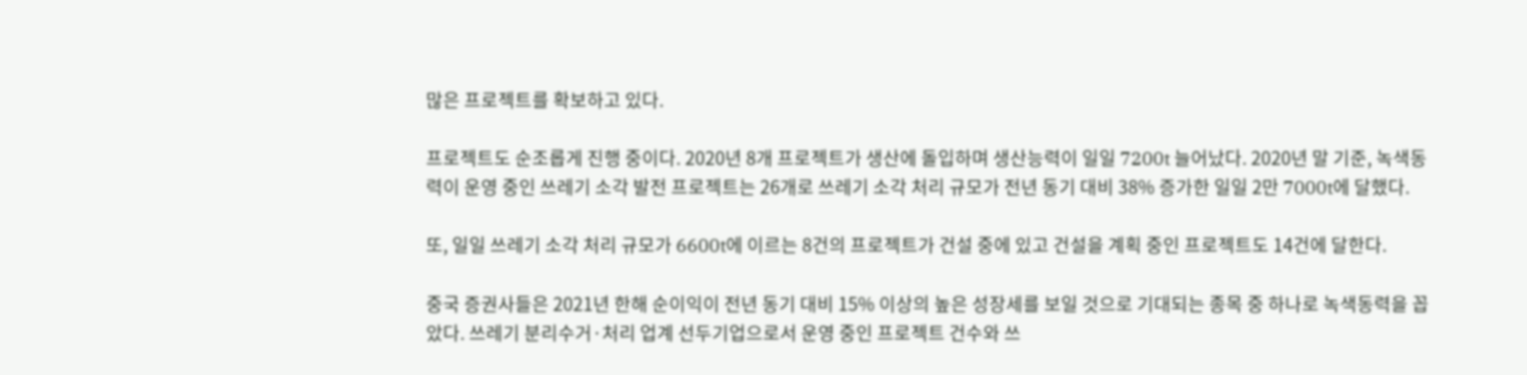많은 프로젝트를 확보하고 있다.

프로젝트도 순조롭게 진행 중이다. 2020년 8개 프로젝트가 생산에 돌입하며 생산능력이 일일 7200t 늘어났다. 2020년 말 기준, 녹색동력이 운영 중인 쓰레기 소각 발전 프로젝트는 26개로 쓰레기 소각 처리 규모가 전년 동기 대비 38% 증가한 일일 2만 7000t에 달했다.

또, 일일 쓰레기 소각 처리 규모가 6600t에 이르는 8건의 프로젝트가 건설 중에 있고 건설을 계획 중인 프로젝트도 14건에 달한다.

중국 증권사들은 2021년 한해 순이익이 전년 동기 대비 15% 이상의 높은 성장세를 보일 것으로 기대되는 종목 중 하나로 녹색동력을 꼽았다. 쓰레기 분리수거·처리 업계 선두기업으로서 운영 중인 프로젝트 건수와 쓰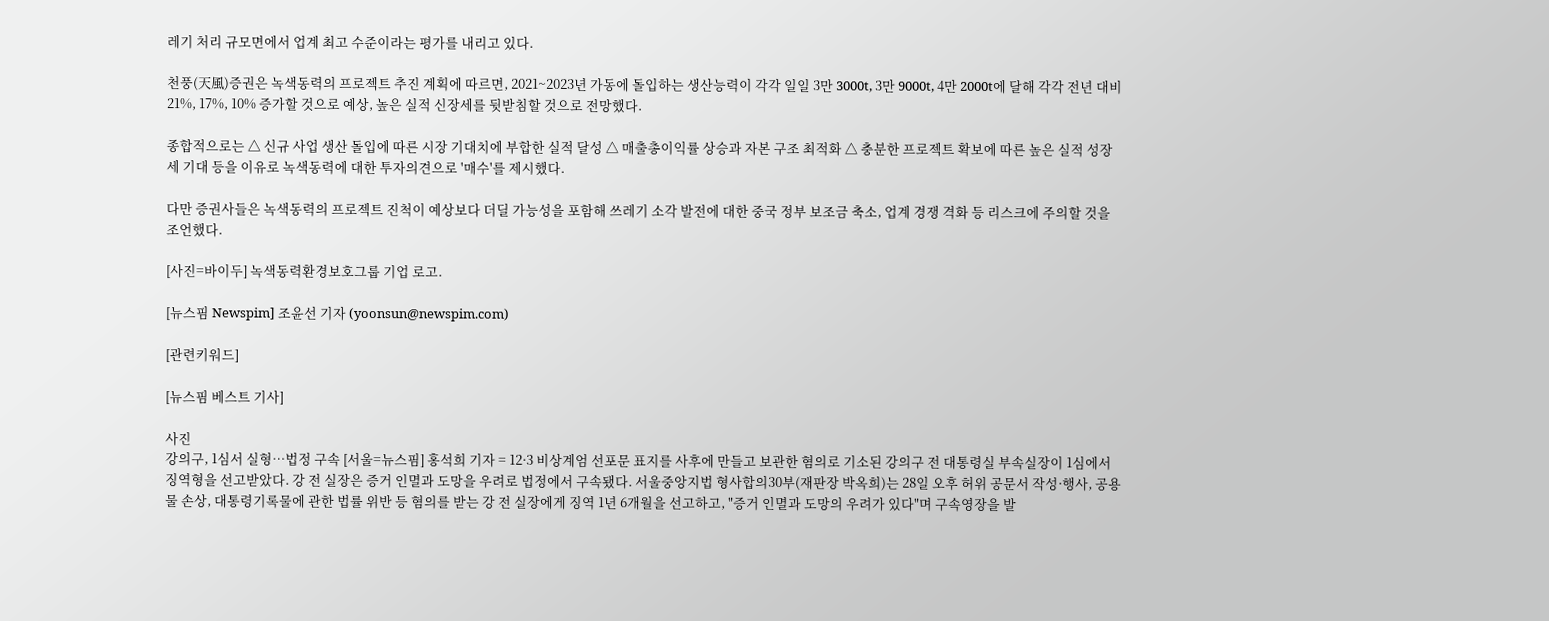레기 처리 규모면에서 업계 최고 수준이라는 평가를 내리고 있다.

천풍(天風)증권은 녹색동력의 프로젝트 추진 계획에 따르면, 2021~2023년 가동에 돌입하는 생산능력이 각각 일일 3만 3000t, 3만 9000t, 4만 2000t에 달해 각각 전년 대비 21%, 17%, 10% 증가할 것으로 예상, 높은 실적 신장세를 뒷받침할 것으로 전망했다.

종합적으로는 △ 신규 사업 생산 돌입에 따른 시장 기대치에 부합한 실적 달성 △ 매출총이익률 상승과 자본 구조 최적화 △ 충분한 프로젝트 확보에 따른 높은 실적 성장세 기대 등을 이유로 녹색동력에 대한 투자의견으로 '매수'를 제시했다.

다만 증권사들은 녹색동력의 프로젝트 진척이 예상보다 더딜 가능성을 포함해 쓰레기 소각 발전에 대한 중국 정부 보조금 축소, 업계 경쟁 격화 등 리스크에 주의할 것을 조언했다.

[사진=바이두] 녹색동력환경보호그룹 기업 로고.

[뉴스핌 Newspim] 조윤선 기자 (yoonsun@newspim.com)

[관련키워드]

[뉴스핌 베스트 기사]

사진
강의구, 1심서 실형…법정 구속 [서울=뉴스핌] 홍석희 기자 = 12·3 비상계엄 선포문 표지를 사후에 만들고 보관한 혐의로 기소된 강의구 전 대통령실 부속실장이 1심에서 징역형을 선고받았다. 강 전 실장은 증거 인멸과 도망을 우려로 법정에서 구속됐다. 서울중앙지법 형사합의30부(재판장 박옥희)는 28일 오후 허위 공문서 작성·행사, 공용물 손상, 대통령기록물에 관한 법률 위반 등 혐의를 받는 강 전 실장에게 징역 1년 6개월을 선고하고, "증거 인멸과 도망의 우려가 있다"며 구속영장을 발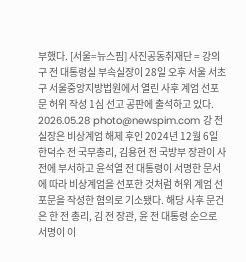부했다. [서울=뉴스핌] 사진공동취재단 = 강의구 전 대통령실 부속실장이 28일 오후 서울 서초구 서울중앙지방법원에서 열린 사후 계엄 선포문 허위 작성 1심 선고 공판에 출석하고 있다. 2026.05.28 photo@newspim.com 강 전 실장은 비상계엄 해제 후인 2024년 12월 6일 한덕수 전 국무총리, 김용현 전 국방부 장관이 사전에 부서하고 윤석열 전 대통령이 서명한 문서에 따라 비상계엄을 선포한 것처럼 허위 계엄 선포문을 작성한 혐의로 기소됐다. 해당 사후 문건은 한 전 총리, 김 전 장관, 윤 전 대통령 순으로 서명이 이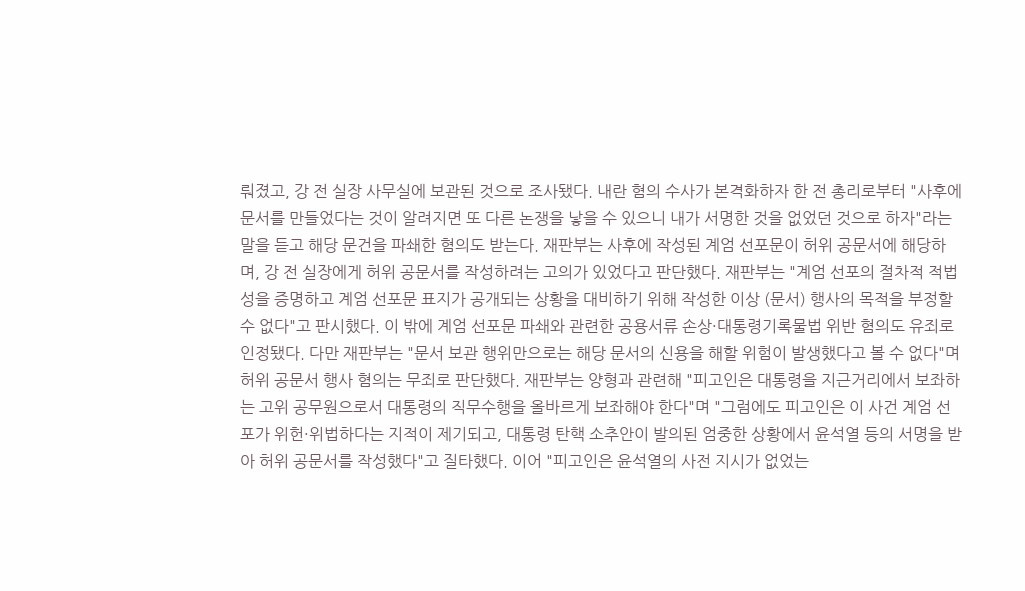뤄졌고, 강 전 실장 사무실에 보관된 것으로 조사됐다. 내란 혐의 수사가 본격화하자 한 전 총리로부터 "사후에 문서를 만들었다는 것이 알려지면 또 다른 논쟁을 낳을 수 있으니 내가 서명한 것을 없었던 것으로 하자"라는 말을 듣고 해당 문건을 파쇄한 혐의도 받는다. 재판부는 사후에 작성된 계엄 선포문이 허위 공문서에 해당하며, 강 전 실장에게 허위 공문서를 작성하려는 고의가 있었다고 판단했다. 재판부는 "계엄 선포의 절차적 적법성을 증명하고 계엄 선포문 표지가 공개되는 상황을 대비하기 위해 작성한 이상 (문서) 행사의 목적을 부정할 수 없다"고 판시했다. 이 밖에 계엄 선포문 파쇄와 관련한 공용서류 손상·대통령기록물법 위반 혐의도 유죄로 인정됐다. 다만 재판부는 "문서 보관 행위만으로는 해당 문서의 신용을 해할 위험이 발생했다고 볼 수 없다"며 허위 공문서 행사 혐의는 무죄로 판단했다. 재판부는 양형과 관련해 "피고인은 대통령을 지근거리에서 보좌하는 고위 공무원으로서 대통령의 직무수행을 올바르게 보좌해야 한다"며 "그럼에도 피고인은 이 사건 계엄 선포가 위헌·위법하다는 지적이 제기되고, 대통령 탄핵 소추안이 발의된 엄중한 상황에서 윤석열 등의 서명을 받아 허위 공문서를 작성했다"고 질타했다. 이어 "피고인은 윤석열의 사전 지시가 없었는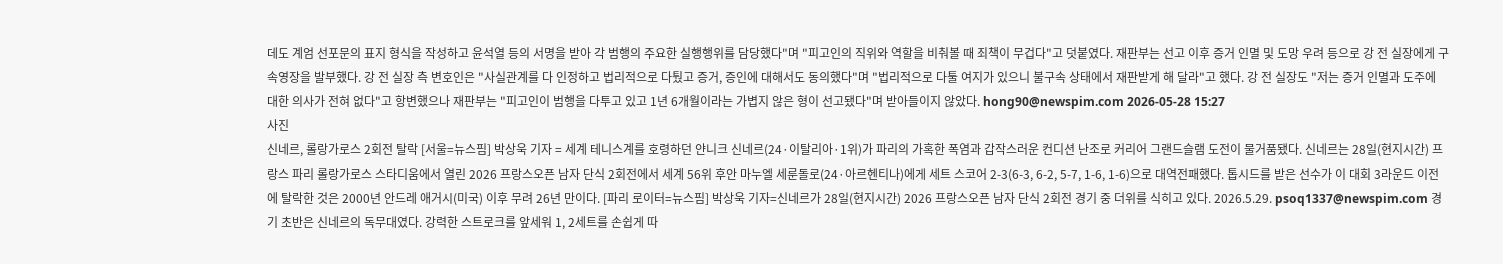데도 계엄 선포문의 표지 형식을 작성하고 윤석열 등의 서명을 받아 각 범행의 주요한 실행행위를 담당했다"며 "피고인의 직위와 역할을 비춰볼 때 죄책이 무겁다"고 덧붙였다. 재판부는 선고 이후 증거 인멸 및 도망 우려 등으로 강 전 실장에게 구속영장을 발부했다. 강 전 실장 측 변호인은 "사실관계를 다 인정하고 법리적으로 다퉜고 증거, 증인에 대해서도 동의했다"며 "법리적으로 다툴 여지가 있으니 불구속 상태에서 재판받게 해 달라"고 했다. 강 전 실장도 "저는 증거 인멸과 도주에 대한 의사가 전혀 없다"고 항변했으나 재판부는 "피고인이 범행을 다투고 있고 1년 6개월이라는 가볍지 않은 형이 선고됐다"며 받아들이지 않았다. hong90@newspim.com 2026-05-28 15:27
사진
신네르, 롤랑가로스 2회전 탈락 [서울=뉴스핌] 박상욱 기자 = 세계 테니스계를 호령하던 얀니크 신네르(24·이탈리아·1위)가 파리의 가혹한 폭염과 갑작스러운 컨디션 난조로 커리어 그랜드슬램 도전이 물거품됐다. 신네르는 28일(현지시간) 프랑스 파리 롤랑가로스 스타디움에서 열린 2026 프랑스오픈 남자 단식 2회전에서 세계 56위 후안 마누엘 세룬돌로(24·아르헨티나)에게 세트 스코어 2-3(6-3, 6-2, 5-7, 1-6, 1-6)으로 대역전패했다. 톱시드를 받은 선수가 이 대회 3라운드 이전에 탈락한 것은 2000년 안드레 애거시(미국) 이후 무려 26년 만이다. [파리 로이터=뉴스핌] 박상욱 기자=신네르가 28일(현지시간) 2026 프랑스오픈 남자 단식 2회전 경기 중 더위를 식히고 있다. 2026.5.29. psoq1337@newspim.com 경기 초반은 신네르의 독무대였다. 강력한 스트로크를 앞세워 1, 2세트를 손쉽게 따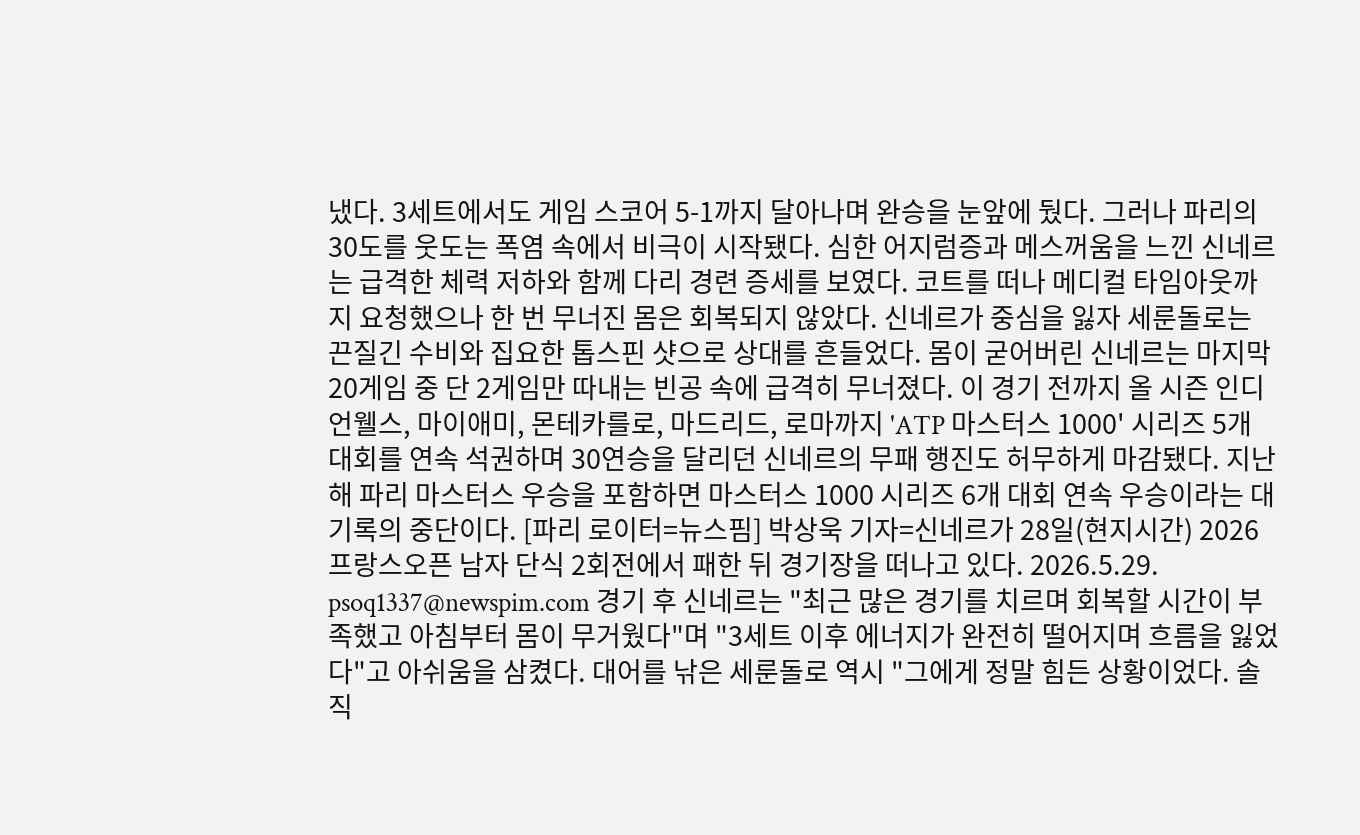냈다. 3세트에서도 게임 스코어 5-1까지 달아나며 완승을 눈앞에 뒀다. 그러나 파리의 30도를 웃도는 폭염 속에서 비극이 시작됐다. 심한 어지럼증과 메스꺼움을 느낀 신네르는 급격한 체력 저하와 함께 다리 경련 증세를 보였다. 코트를 떠나 메디컬 타임아웃까지 요청했으나 한 번 무너진 몸은 회복되지 않았다. 신네르가 중심을 잃자 세룬돌로는 끈질긴 수비와 집요한 톱스핀 샷으로 상대를 흔들었다. 몸이 굳어버린 신네르는 마지막 20게임 중 단 2게임만 따내는 빈공 속에 급격히 무너졌다. 이 경기 전까지 올 시즌 인디언웰스, 마이애미, 몬테카를로, 마드리드, 로마까지 'ATP 마스터스 1000' 시리즈 5개 대회를 연속 석권하며 30연승을 달리던 신네르의 무패 행진도 허무하게 마감됐다. 지난해 파리 마스터스 우승을 포함하면 마스터스 1000 시리즈 6개 대회 연속 우승이라는 대기록의 중단이다. [파리 로이터=뉴스핌] 박상욱 기자=신네르가 28일(현지시간) 2026 프랑스오픈 남자 단식 2회전에서 패한 뒤 경기장을 떠나고 있다. 2026.5.29. psoq1337@newspim.com 경기 후 신네르는 "최근 많은 경기를 치르며 회복할 시간이 부족했고 아침부터 몸이 무거웠다"며 "3세트 이후 에너지가 완전히 떨어지며 흐름을 잃었다"고 아쉬움을 삼켰다. 대어를 낚은 세룬돌로 역시 "그에게 정말 힘든 상황이었다. 솔직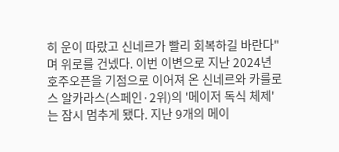히 운이 따랐고 신네르가 빨리 회복하길 바란다"며 위로를 건넸다. 이번 이변으로 지난 2024년 호주오픈을 기점으로 이어져 온 신네르와 카를로스 알카라스(스페인·2위)의 '메이저 독식 체제'는 잠시 멈추게 됐다. 지난 9개의 메이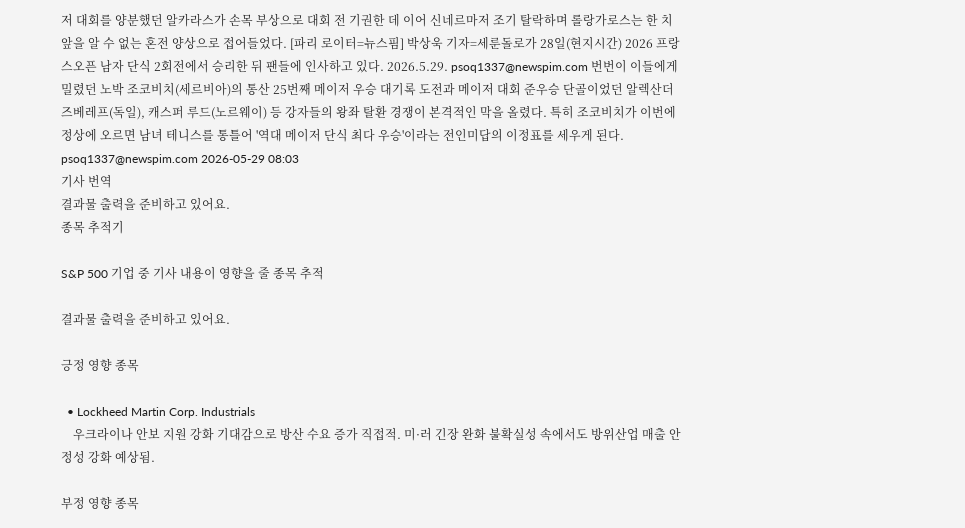저 대회를 양분했던 알카라스가 손목 부상으로 대회 전 기권한 데 이어 신네르마저 조기 탈락하며 롤랑가로스는 한 치 앞을 알 수 없는 혼전 양상으로 접어들었다. [파리 로이터=뉴스핌] 박상욱 기자=세룬돌로가 28일(현지시간) 2026 프랑스오픈 남자 단식 2회전에서 승리한 뒤 팬들에 인사하고 있다. 2026.5.29. psoq1337@newspim.com 번번이 이들에게 밀렸던 노박 조코비치(세르비아)의 통산 25번째 메이저 우승 대기록 도전과 메이저 대회 준우승 단골이었던 알렉산더 즈베레프(독일), 캐스퍼 루드(노르웨이) 등 강자들의 왕좌 탈환 경쟁이 본격적인 막을 올렸다. 특히 조코비치가 이번에 정상에 오르면 남녀 테니스를 통틀어 '역대 메이저 단식 최다 우승'이라는 전인미답의 이정표를 세우게 된다. psoq1337@newspim.com 2026-05-29 08:03
기사 번역
결과물 출력을 준비하고 있어요.
종목 추적기

S&P 500 기업 중 기사 내용이 영향을 줄 종목 추적

결과물 출력을 준비하고 있어요.

긍정 영향 종목

  • Lockheed Martin Corp. Industrials
    우크라이나 안보 지원 강화 기대감으로 방산 수요 증가 직접적. 미·러 긴장 완화 불확실성 속에서도 방위산업 매출 안정성 강화 예상됨.

부정 영향 종목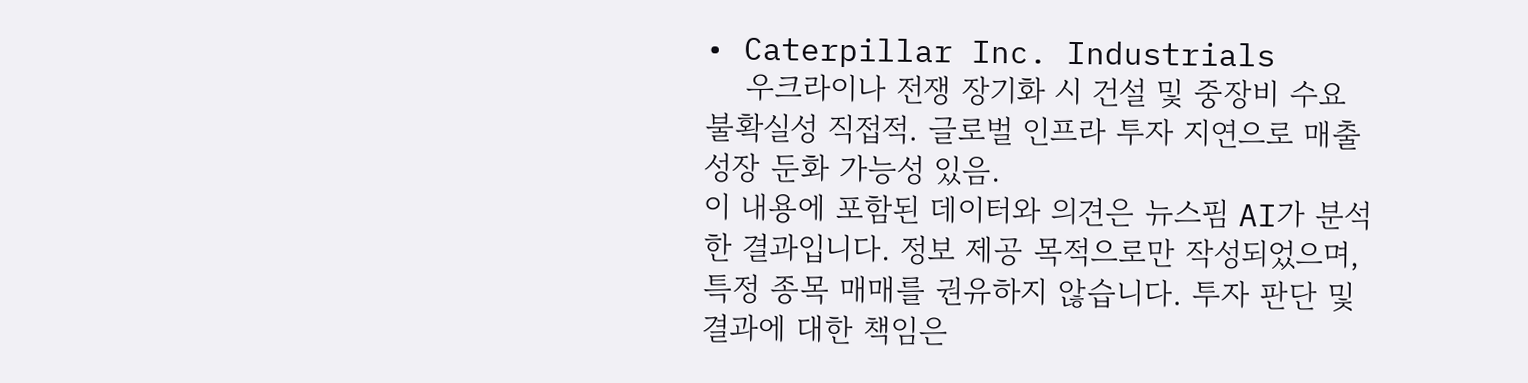• Caterpillar Inc. Industrials
    우크라이나 전쟁 장기화 시 건설 및 중장비 수요 불확실성 직접적. 글로벌 인프라 투자 지연으로 매출 성장 둔화 가능성 있음.
이 내용에 포함된 데이터와 의견은 뉴스핌 AI가 분석한 결과입니다. 정보 제공 목적으로만 작성되었으며, 특정 종목 매매를 권유하지 않습니다. 투자 판단 및 결과에 대한 책임은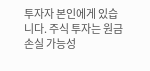투자자 본인에게 있습니다. 주식 투자는 원금 손실 가능성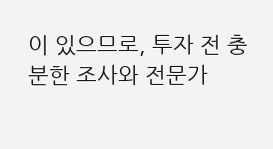이 있으므로, 투자 전 충분한 조사와 전문가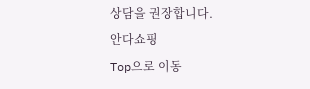상담을 권장합니다.
안다쇼핑
Top으로 이동